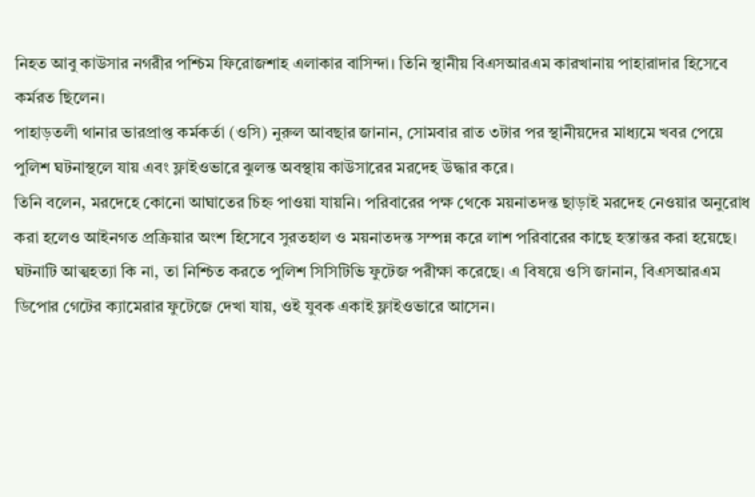নিহত আবু কাউসার নগরীর পশ্চিম ফিরোজশাহ এলাকার বাসিন্দা। তিনি স্থানীয় বিএসআরএম কারখানায় পাহারাদার হিসেবে কর্মরত ছিলেন।
পাহাড়তলী থানার ভারপ্রাপ্ত কর্মকর্তা (ওসি) নুরুল আবছার জানান, সোমবার রাত ৩টার পর স্থানীয়দের মাধ্যমে খবর পেয়ে পুলিশ ঘটনাস্থলে যায় এবং ফ্লাইওভারে ঝুলন্ত অবস্থায় কাউসারের মরদেহ উদ্ধার করে।
তিনি বলেন, মরদেহে কোনো আঘাতের চিহ্ন পাওয়া যায়নি। পরিবারের পক্ষ থেকে ময়নাতদন্ত ছাড়াই মরদেহ নেওয়ার অনুরোধ করা হলেও আইনগত প্রক্রিয়ার অংশ হিসেবে সুরতহাল ও ময়নাতদন্ত সম্পন্ন করে লাশ পরিবারের কাছে হস্তান্তর করা হয়েছে।
ঘটনাটি আত্মহত্যা কি না, তা নিশ্চিত করতে পুলিশ সিসিটিভি ফুটেজ পরীক্ষা করেছে। এ বিষয়ে ওসি জানান, বিএসআরএম ডিপোর গেটের ক্যামেরার ফুটেজে দেখা যায়, ওই যুবক একাই ফ্লাইওভারে আসেন।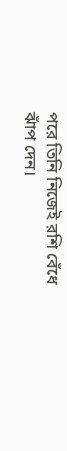পরে তিনি নিজেই রশি বেঁধে ঝাঁপ দেন।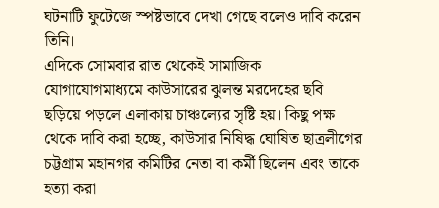ঘটনাটি ফুটেজে স্পষ্টভাবে দেখা গেছে বলেও দাবি করেন তিনি।
এদিকে সোমবার রাত থেকেই সামাজিক যোগাযোগমাধ্যমে কাউসারের ঝুলন্ত মরদেহের ছবি ছড়িয়ে পড়লে এলাকায় চাঞ্চল্যের সৃষ্টি হয়। কিছু পক্ষ থেকে দাবি করা হচ্ছে, কাউসার নিষিদ্ধ ঘোষিত ছাত্রলীগের চট্টগ্রাম মহানগর কমিটির নেতা বা কর্মী ছিলেন এবং তাকে হত্যা করা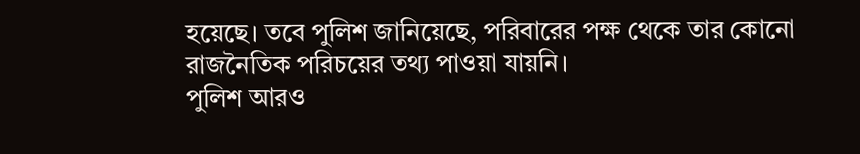হয়েছে। তবে পুলিশ জানিয়েছে, পরিবারের পক্ষ থেকে তার কোনো রাজনৈতিক পরিচয়ের তথ্য পাওয়া যায়নি।
পুলিশ আরও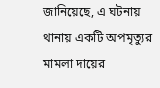জানিয়েছে, এ ঘটনায় থানায় একটি অপমৃত্যুর মামলা দায়ের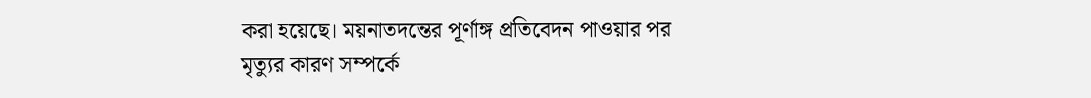করা হয়েছে। ময়নাতদন্তের পূর্ণাঙ্গ প্রতিবেদন পাওয়ার পর মৃত্যুর কারণ সম্পর্কে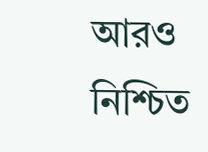আরও নিশ্চিত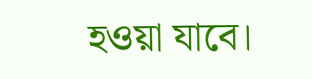হওয়া যাবে।